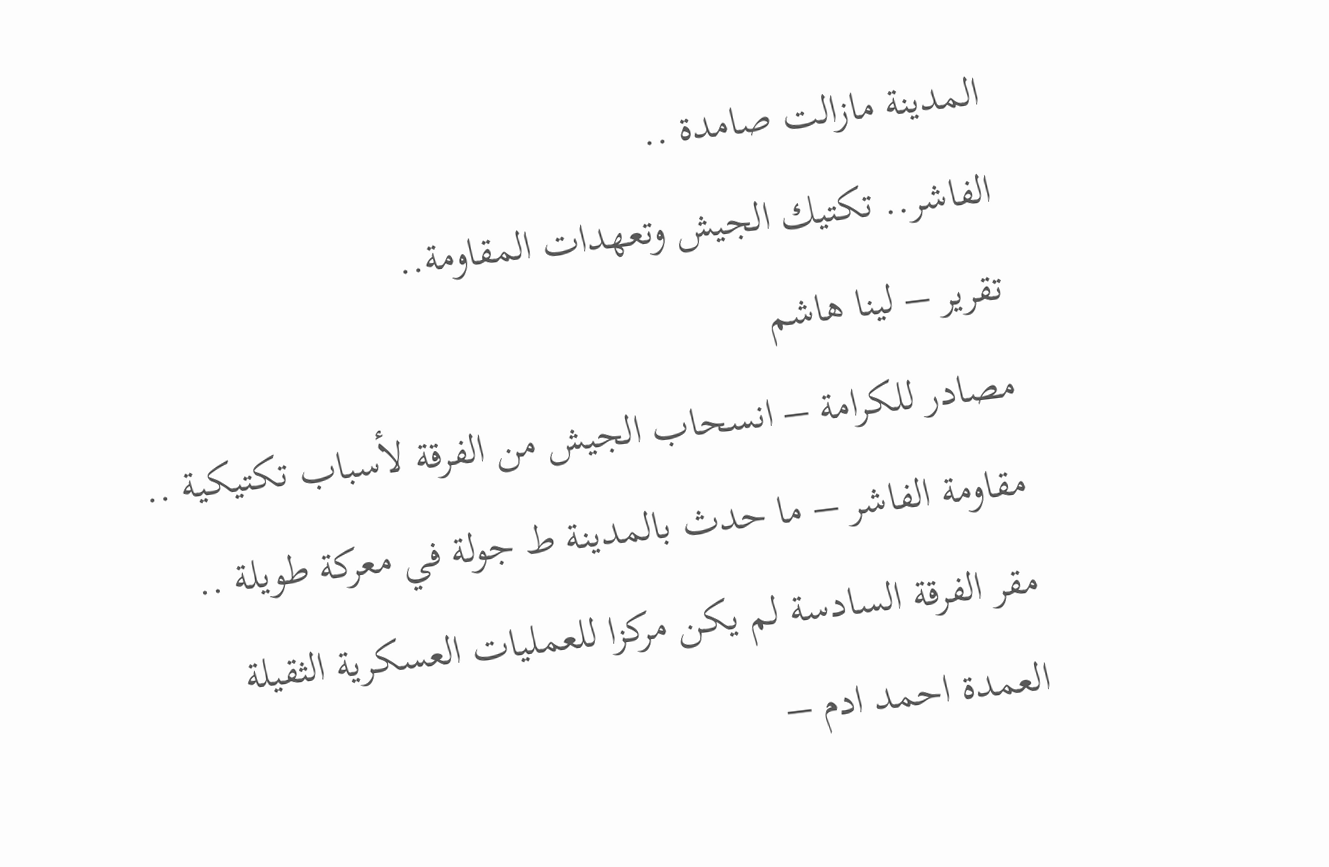المدينة مازالت صامدة ..
الفاشر.. تكتيك الجيش وتعهدات المقاومة..
تقرير – لينا هاشم
مصادر للكرامة – انسحاب الجيش من الفرقة لأسباب تكتيكية ..
مقاومة الفاشر – ما حدث بالمدينة ط جولة في معركة طويلة ..
مقر الفرقة السادسة لم يكن مركزا للعمليات العسكرية الثقيلة
العمدة احمد ادم –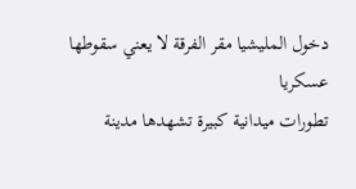دخول المليشيا مقر الفرقة لا يعني سقوطها عسكريا
تطورات ميدانية كبيرة تشهدها مدينة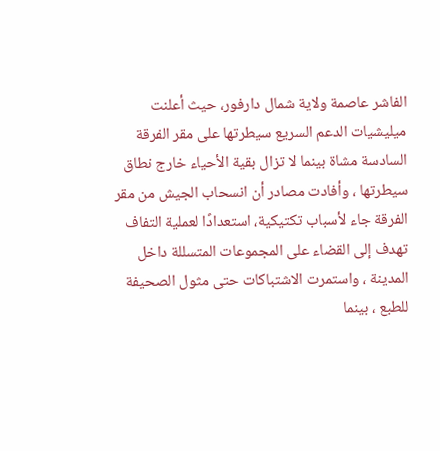الفاشر عاصمة ولاية شمال دارفور، حيث أعلنت ميليشيات الدعم السريع سيطرتها على مقر الفرقة السادسة مشاة بينما لا تزال بقية الأحياء خارج نطاق سيطرتها ، وأفادت مصادر أن انسحاب الجيش من مقر الفرقة جاء لأسباب تكتيكية، استعدادًا لعملية التفاف تهدف إلى القضاء على المجموعات المتسللة داخل المدينة ، واستمرت الاشتباكات حتى مثول الصحيفة للطبع ، بينما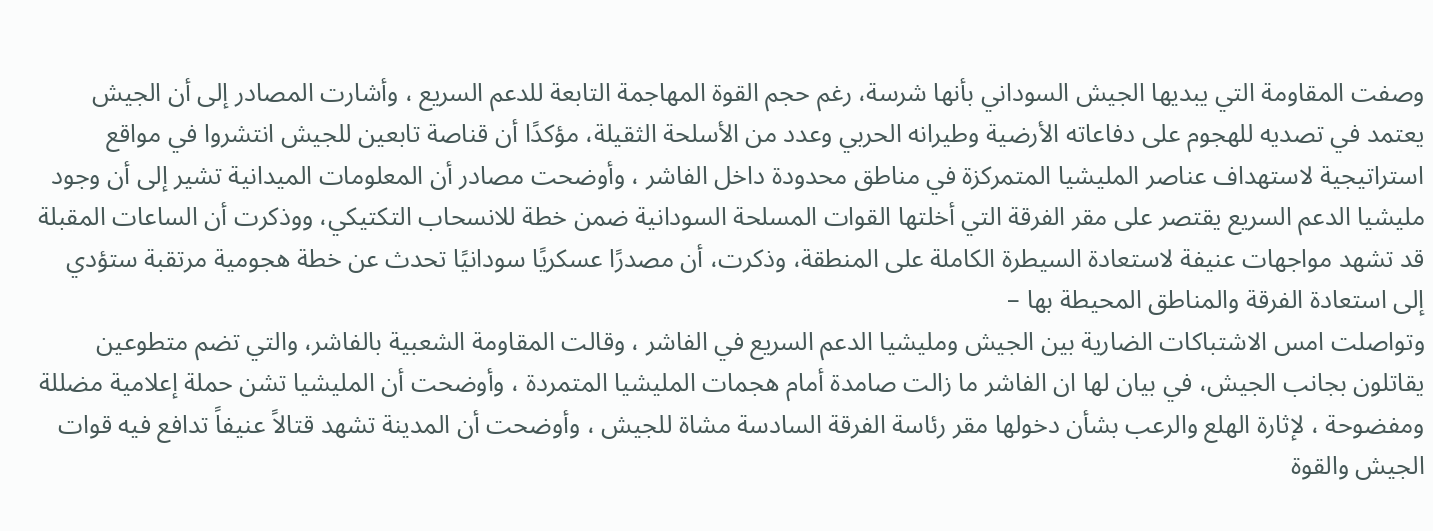وصفت المقاومة التي يبديها الجيش السوداني بأنها شرسة، رغم حجم القوة المهاجمة التابعة للدعم السريع ، وأشارت المصادر إلى أن الجيش يعتمد في تصديه للهجوم على دفاعاته الأرضية وطيرانه الحربي وعدد من الأسلحة الثقيلة، مؤكدًا أن قناصة تابعين للجيش انتشروا في مواقع استراتيجية لاستهداف عناصر المليشيا المتمركزة في مناطق محدودة داخل الفاشر ، وأوضحت مصادر أن المعلومات الميدانية تشير إلى أن وجود مليشيا الدعم السريع يقتصر على مقر الفرقة التي أخلتها القوات المسلحة السودانية ضمن خطة للانسحاب التكتيكي، ووذكرت أن الساعات المقبلة قد تشهد مواجهات عنيفة لاستعادة السيطرة الكاملة على المنطقة، وذكرت، أن مصدرًا عسكريًا سودانيًا تحدث عن خطة هجومية مرتقبة ستؤدي إلى استعادة الفرقة والمناطق المحيطة بها –
وتواصلت امس الاشتباكات الضارية بين الجيش ومليشيا الدعم السريع في الفاشر ، وقالت المقاومة الشعبية بالفاشر، والتي تضم متطوعين يقاتلون بجانب الجيش، في بيان لها ان الفاشر ما زالت صامدة أمام هجمات المليشيا المتمردة ، وأوضحت أن المليشيا تشن حملة إعلامية مضللة ومفضوحة ، لإثارة الهلع والرعب بشأن دخولها مقر رئاسة الفرقة السادسة مشاة للجيش ، وأوضحت أن المدينة تشهد قتالاً عنيفاً تدافع فيه قوات الجيش والقوة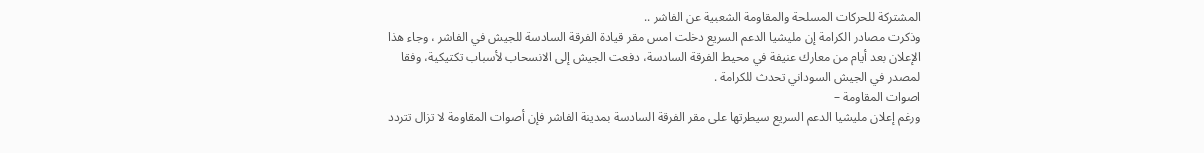المشتركة للحركات المسلحة والمقاومة الشعبية عن الفاشر ..
وذكرت مصادر الكرامة إن مليشيا الدعم السريع دخلت امس مقر قيادة الفرقة السادسة للجيش في الفاشر ، وجاء هذا الإعلان بعد أيام من معارك عنيفة في محيط الفرقة السادسة، دفعت الجيش إلى الانسحاب لأسباب تكتيكية، وفقا لمصدر في الجيش السوداني تحدث للكرامة .
اصوات المقاومة –
ورغم إعلان مليشيا الدعم السريع سيطرتها على مقر الفرقة السادسة بمدينة الفاشر فإن أصوات المقاومة لا تزال تتردد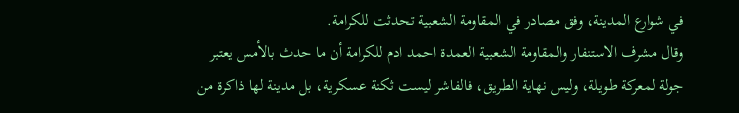في شوارع المدينة، وفق مصادر في المقاومة الشعبية تحدثت للكرامة.
وقال مشرف الاستنفار والمقاومة الشعبية العمدة احمد ادم للكرامة أن ما حدث بالأمس يعتبر جولة لمعركة طويلة، وليس نهاية الطريق، فالفاشر ليست ثكنة عسكرية، بل مدينة لها ذاكرة من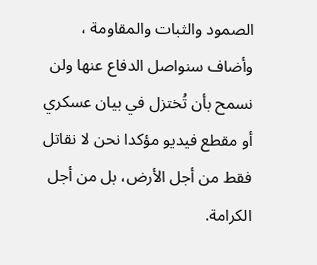الصمود والثبات والمقاومة ، وأضاف سنواصل الدفاع عنها ولن نسمح بأن تُختزل في بيان عسكري أو مقطع فيديو مؤكدا نحن لا نقاتل فقط من أجل الأرض، بل من أجل الكرامة.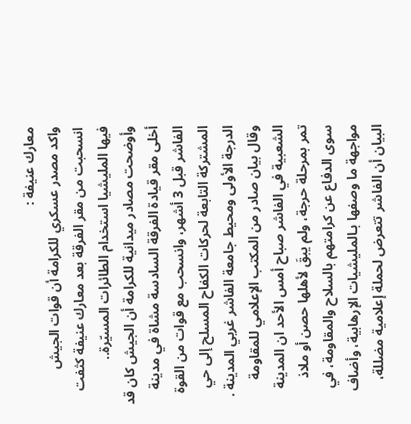معارك عنيفة :
واكد مصدر عسكري للكرامة أن قوات الجيش انسحبت من مقر الفرقة بعد معارك عنيفة كثفت فيها المليشيا استخدام الطائرات المسيّرة..
وأوضحت مصادر ميدانية للكرامة أن الجيش كان قد أخلى مقر قيادة الفرقة السادسة مشاة في مدينة الفاشر قبل 3 أشهر، وانسحب مع قوات من القوة المشتركة التابعة لحركات الكفاح المسلح إلى حي الدرجة الأولى ومحيط جامعة الفاشر غربي المدينة .
وقال بيان صادر من المكتب الإعلامي للمقاومة الشعبية في الفاشر صباح أمس الأحد ان المدينة تمر بمرحلة حرجة، ولم يبقَ لأهلها حصن أو ملاذ سوى الدفاع عن كرامتهم بالسلاح والمقاومة، في مواجهة ما وصفها بـالمليشيات الإرهابية، وأضاف البيان أن الفاشر تتعرض لحملة إعلامية مضللة،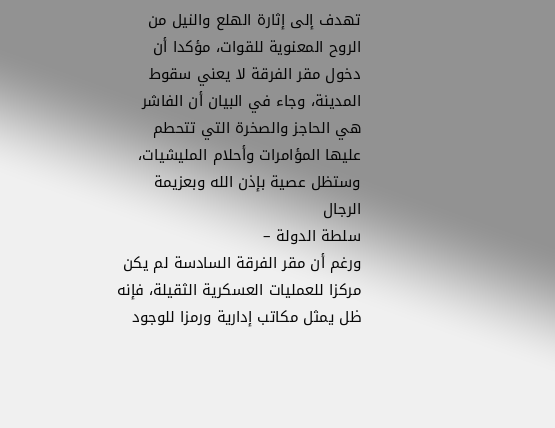تهدف إلى إثارة الهلع والنيل من الروح المعنوية للقوات، مؤكدا أن دخول مقر الفرقة لا يعني سقوط المدينة، وجاء في البيان أن الفاشر هي الحاجز والصخرة التي تتحطم عليها المؤامرات وأحلام المليشيات، وستظل عصية بإذن الله وبعزيمة الرجال
سلطة الدولة –
ورغم أن مقر الفرقة السادسة لم يكن مركزا للعمليات العسكرية الثقيلة، فإنه ظل يمثل مكاتب إدارية ورمزا للوجود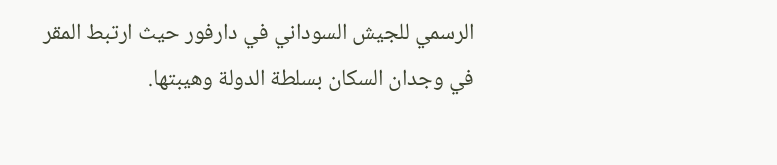الرسمي للجيش السوداني في دارفور حيث ارتبط المقر في وجدان السكان بسلطة الدولة وهيبتها.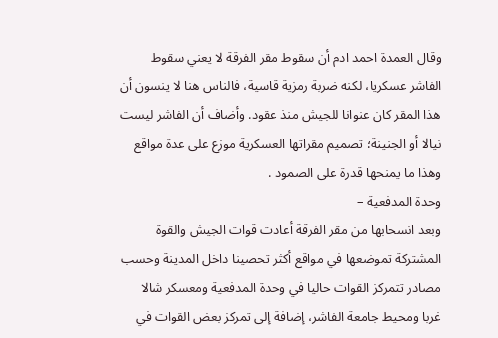وقال العمدة احمد ادم أن سقوط مقر الفرقة لا يعني سقوط الفاشر عسكريا، لكنه ضربة رمزية قاسية، فالناس هنا لا ينسون أن هذا المقر كان عنوانا للجيش منذ عقود. وأضاف أن الفاشر ليست نيالا أو الجنينة؛ تصميم مقراتها العسكرية موزع على عدة مواقع وهذا ما يمنحها قدرة على الصمود .
وحدة المدفعية –
وبعد انسحابها من مقر الفرقة أعادت قوات الجيش والقوة المشتركة تموضعها في مواقع أكثر تحصينا داخل المدينة وحسب مصادر تتمركز القوات حاليا في وحدة المدفعية ومعسكر شالا غربا ومحيط جامعة الفاشر، إضافة إلى تمركز بعض القوات في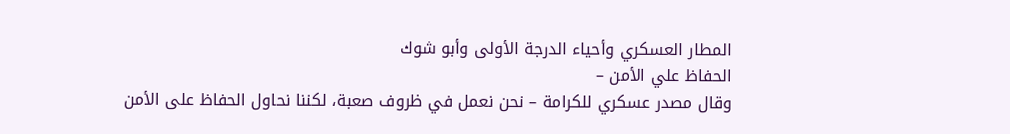المطار العسكري وأحياء الدرجة الأولى وأبو شوك
الحفاظ علي الأمن –
وقال مصدر عسكري للكرامة – نحن نعمل في ظروف صعبة، لكننا نحاول الحفاظ على الأمن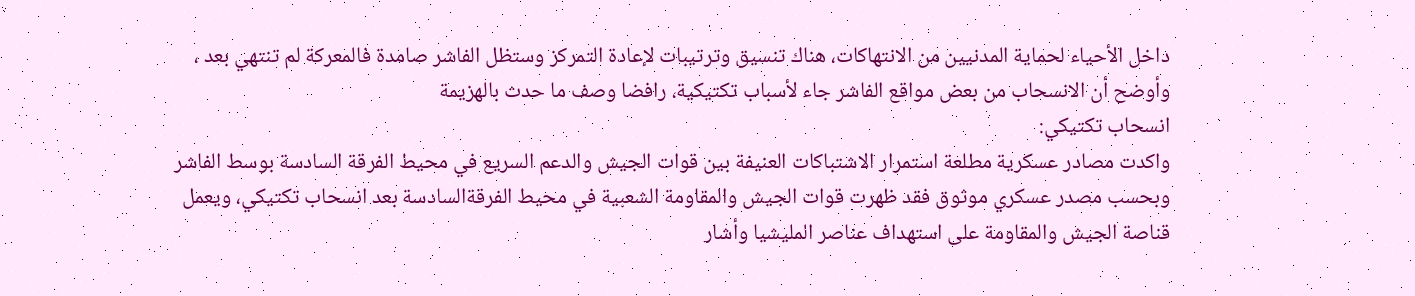داخل الأحياء لحماية المدنيين من الانتهاكات، هناك تنسيق وترتيبات لإعادة التمركز وستظل الفاشر صامدة فالمعركة لم تنتهي بعد ، وأوضح أن الانسحاب من بعض مواقع الفاشر جاء لأسباب تكتيكية، رافضا وصف ما حدث بالهزيمة
انسحاب تكتيكي:
واكدت مصادر عسكرية مطلعة استمرار الاشتباكات العنيفة بين قوات الجيش والدعم السريع في محيط الفرقة السادسة بوسط الفاشر وبحسب مصدر عسكري موثوق فقد ظهرت قوات الجيش والمقاومة الشعبية في محيط الفرقةالسادسة بعد انسحاب تكتيكي، ويعمل قناصة الجيش والمقاومة على استهداف عناصر المليشيا وأشار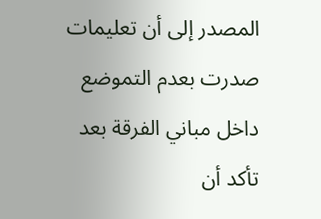المصدر إلى أن تعليمات صدرت بعدم التموضع داخل مباني الفرقة بعد تأكد أن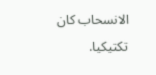الانسحاب كان تكتيكيا.